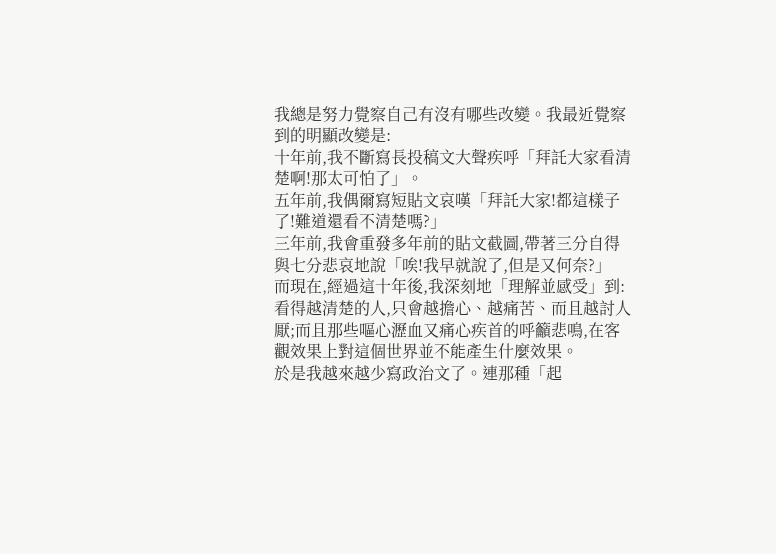我總是努力覺察自己有沒有哪些改變。我最近覺察到的明顯改變是:
十年前,我不斷寫長投稿文大聲疾呼「拜託大家看清楚啊!那太可怕了」。
五年前,我偶爾寫短貼文哀嘆「拜託大家!都這樣子了!難道還看不清楚嗎?」
三年前,我會重發多年前的貼文截圖,帶著三分自得與七分悲哀地說「唉!我早就說了,但是又何奈?」
而現在,經過這十年後,我深刻地「理解並感受」到:看得越清楚的人,只會越擔心、越痛苦、而且越討人厭;而且那些嘔心瀝血又痛心疾首的呼籲悲鳴,在客觀效果上對這個世界並不能產生什麼效果。
於是我越來越少寫政治文了。連那種「起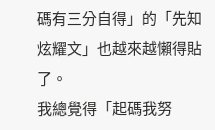碼有三分自得」的「先知炫耀文」也越來越懶得貼了。
我總覺得「起碼我努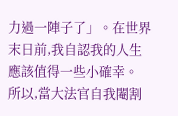力過一陣子了」。在世界末日前,我自認我的人生應該值得一些小確幸。
所以,當大法官自我閹割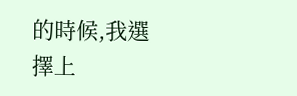的時候,我選擇上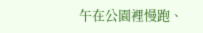午在公園裡慢跑、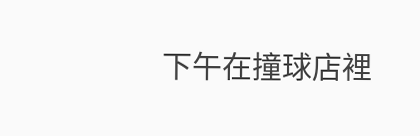下午在撞球店裡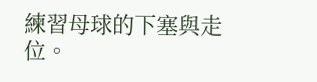練習母球的下塞與走位。